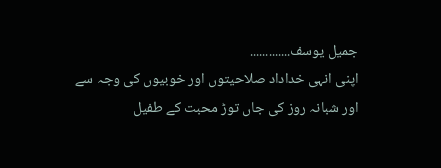جمیل یوسف.............
اپنی انہی خداداد صلاحیتوں اور خوبیوں کی وجہ سے اور شبانہ روز کی جاں توڑ محبت کے طفیل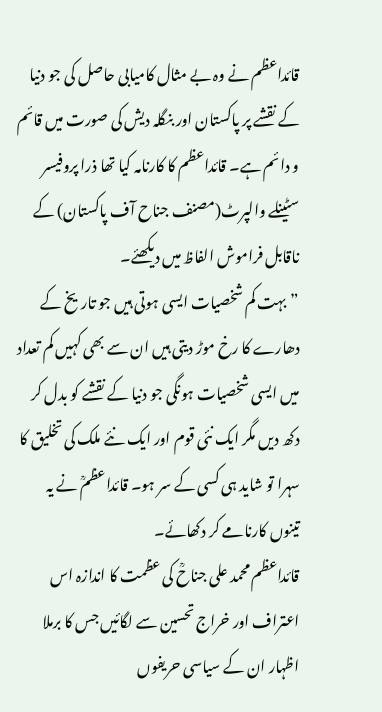قائداعظم نے وہ بے مثال کامیابی حاصل کی جو دنیا کے نقشے پر پاکستان اور بنگلہ دیش کی صورت میں قائم و دائم ہے۔ قائداعظم کا کارنامہ کیا تھا ذرا پروفیسر سٹینلے والپرٹ(مصنف جناح آف پاکستان) کے ناقابل فراموش الفاظ میں دیکھئے۔
”بہت کم شخصیات ایسی ہوتی ہیں جو تاریخ کے دھارے کا رخ موڑ دیتی ہیں ان سے بھی کہیں کم تعداد میں ایسی شخصیات ہونگی جو دنیا کے نقشے کو بدل کر دکھ دیں مگر ایک نئی قوم اور ایک نئے ملک کی تخلیق کا سہرا تو شاید ہی کسی کے سر ہو۔ قائداعظمؒ نے یہ تینوں کارنامے کر دکھائے۔
قائداعظم محمد علی جناحؒ کی عظمت کا اندازہ اس اعتراف اور خراج تحسین سے لگائیں جس کا برملا اظہار ان کے سیاسی حریفوں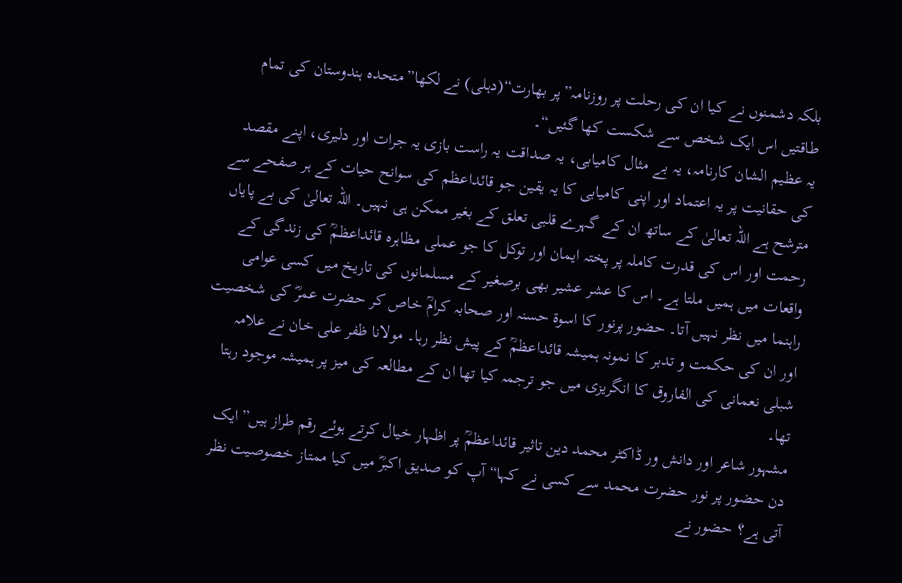بلکہ دشمنوں نے کیا ان کی رحلت پر روزنامہ”پر بھارت“(دہلی) نے لکھا”متحدہ ہندوستان کی تمام طاقتیں اس ایک شخص سے شکست کھا گئیں“۔
یہ عظیم الشان کارنامہ، یہ بے مثال کامیابی، یہ صداقت یہ راست بازی یہ جرات اور دلیری، اپنے مقصد کی حقانیت پر یہ اعتماد اور اپنی کامیابی کا یہ یقین جو قائداعظم کی سوانح حیات کے ہر صفحے سے مترشح ہے اللہ تعالیٰ کے ساتھ ان کے گہرے قلبی تعلق کے بغیر ممکن ہی نہیں۔ اللہ تعالیٰ کی بے پایاں رحمت اور اس کی قدرت کاملہ پر پختہ ایمان اور توکل کا جو عملی مظاہرہ قائداعظمؒ کی زندگی کے واقعات میں ہمیں ملتا ہے۔ اس کا عشر عشیر بھی برصغیر کے مسلمانوں کی تاریخ میں کسی عوامی راہنما میں نظر نہیں آتا۔ حضور پرنور کا اسوة حسنہ اور صحابہ کرامؒ خاص کر حضرت عمرؓ کی شخصیت اور ان کی حکمت و تدبر کا نمونہ ہمیشہ قائداعظمؒ کے پیش نظر رہا۔ مولانا ظفر علی خان نے علامہ شبلی نعمانی کی الفاروق کا انگریزی میں جو ترجمہ کیا تھا ان کے مطالعہ کی میز پر ہمیشہ موجود رہتا تھا۔
مشہور شاعر اور دانش ور ڈاکٹر محمد دین تاثیر قائداعظمؒ پر اظہار خیال کرتے ہوئے رقم طراز ہیں”ایک دن حضور پر نور حضرت محمد سے کسی نے کہا“ آپ کو صدیق اکبرؓ میں کیا ممتاز خصوصیت نظر آتی ہے؟ حضور نے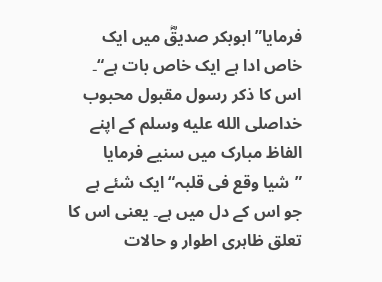فرمایا” ابوبکر صدیقؓ میں ایک خاص ادا ہے ایک خاص بات ہے“۔ اس کا ذکر رسول مقبول محبوب خداصلى الله عليه وسلم کے اپنے الفاظ مبارک میں سنیے فرمایا ”شیا وقع فی قلبہ“ ایک شئے ہے جو اس کے دل میں ہے۔ یعنی اس کا تعلق ظاہری اطوار و حالات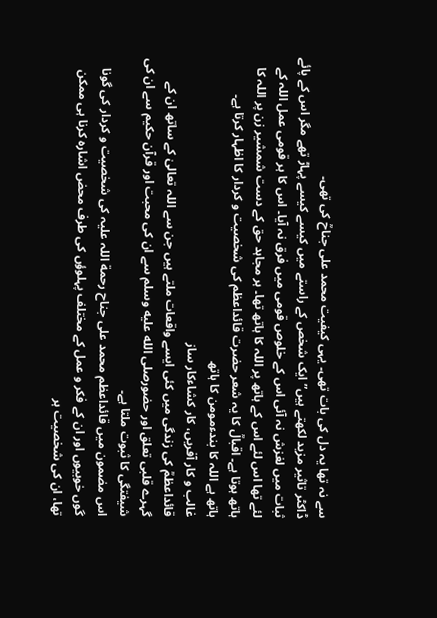سے نہ تھا یہ دل کی بات تھی۔ یہی کیفیت محمد علی جناحؒ کی تھی۔
ڈاکٹر تاثیر مزید لکھتے ہیں” ایک شخص کے راستے میں کیسے کیسے پہاڑ تھے مگر اس کے پائے ثبات میں لغزش نہ آئی اس کے خلوص قومی میں فرق نہ آیا۔ اس کا ہر قومی عمل اللہ کے لئے تھا اس لئے اس کے ہاتھ پر اللہ کا ہاتھ تھا۔ ہر مجاہد حق کے دست شمشیر زن پر اللہ کا ہاتھ ہوتا ہے۔ اقبالؒ کا یہ شعر حضرت قائداعظم کی شخصیت و کردار کا اظہار کرتا ہے۔
ہاتھ ہے اللہ کا بندءمومن کا ہاتھ
غالب و کار آفریں، کار کشاءکار ساز
قائداعظمؒ کی زندگی میں کئی ایسے واقعات ملتے ہیں جن سے اللہ تعالیٰ کے ساتھ ان کے گہرے قلبی تعلق اور حضورصلى الله عليه وسلم سے ان کی محبت اور قرآن حکیم سے ان کی شیفتگی کا ثبوت ملتا ہے۔
اس مضمون میں قائداعظم محمد علی جناح رحمة اللہ علیہ کی شخصیت و کردار کی گونا گوں خوبیوں اور ان کے فکر و عمل کے مختلف پہلوؤں کی طرف محض اشارہ کرنا ہی ممکن تھا، ان کی شخصیت ہر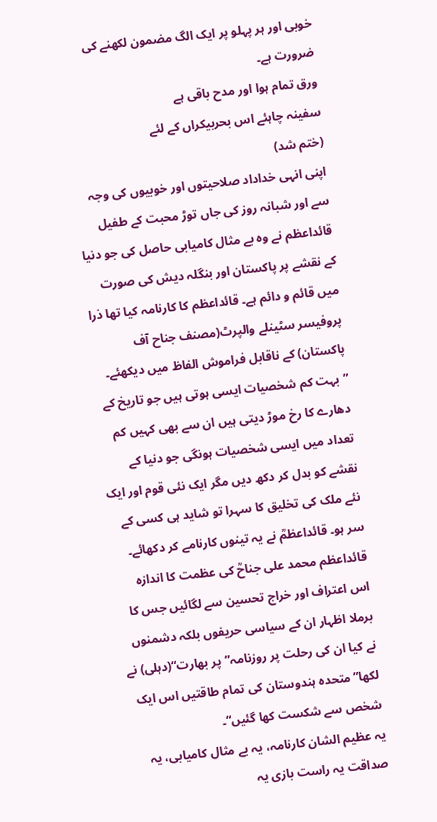خوبی اور ہر پہلو پر ایک الگ مضمون لکھنے کی ضرورت ہے۔
ورق تمام ہوا اور مدح باقی ہے
سفینہ چاہئے اس بحربیکراں کے لئے
(ختم شد)
اپنی انہی خداداد صلاحیتوں اور خوبیوں کی وجہ سے اور شبانہ روز کی جاں توڑ محبت کے طفیل قائداعظم نے وہ بے مثال کامیابی حاصل کی جو دنیا کے نقشے پر پاکستان اور بنگلہ دیش کی صورت میں قائم و دائم ہے۔ قائداعظم کا کارنامہ کیا تھا ذرا پروفیسر سٹینلے والپرٹ(مصنف جناح آف پاکستان) کے ناقابل فراموش الفاظ میں دیکھئے۔
”بہت کم شخصیات ایسی ہوتی ہیں جو تاریخ کے دھارے کا رخ موڑ دیتی ہیں ان سے بھی کہیں کم تعداد میں ایسی شخصیات ہونگی جو دنیا کے نقشے کو بدل کر دکھ دیں مگر ایک نئی قوم اور ایک نئے ملک کی تخلیق کا سہرا تو شاید ہی کسی کے سر ہو۔ قائداعظمؒ نے یہ تینوں کارنامے کر دکھائے۔
قائداعظم محمد علی جناحؒ کی عظمت کا اندازہ اس اعتراف اور خراج تحسین سے لگائیں جس کا برملا اظہار ان کے سیاسی حریفوں بلکہ دشمنوں نے کیا ان کی رحلت پر روزنامہ”پر بھارت“(دہلی) نے لکھا”متحدہ ہندوستان کی تمام طاقتیں اس ایک شخص سے شکست کھا گئیں“۔
یہ عظیم الشان کارنامہ، یہ بے مثال کامیابی، یہ صداقت یہ راست بازی یہ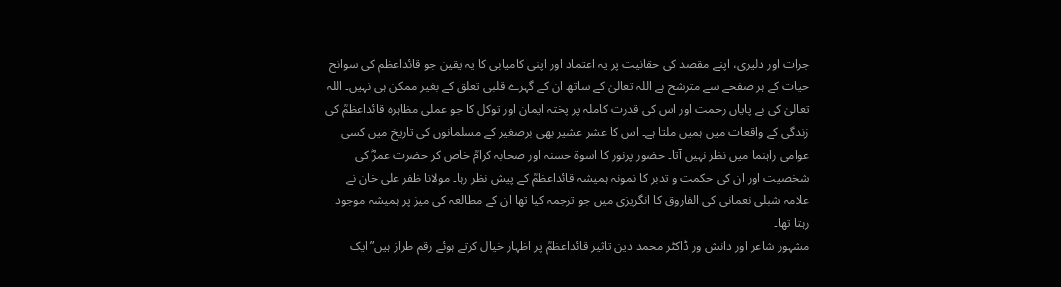جرات اور دلیری، اپنے مقصد کی حقانیت پر یہ اعتماد اور اپنی کامیابی کا یہ یقین جو قائداعظم کی سوانح حیات کے ہر صفحے سے مترشح ہے اللہ تعالیٰ کے ساتھ ان کے گہرے قلبی تعلق کے بغیر ممکن ہی نہیں۔ اللہ تعالیٰ کی بے پایاں رحمت اور اس کی قدرت کاملہ پر پختہ ایمان اور توکل کا جو عملی مظاہرہ قائداعظمؒ کی زندگی کے واقعات میں ہمیں ملتا ہے۔ اس کا عشر عشیر بھی برصغیر کے مسلمانوں کی تاریخ میں کسی عوامی راہنما میں نظر نہیں آتا۔ حضور پرنور کا اسوة حسنہ اور صحابہ کرامؒ خاص کر حضرت عمرؓ کی شخصیت اور ان کی حکمت و تدبر کا نمونہ ہمیشہ قائداعظمؒ کے پیش نظر رہا۔ مولانا ظفر علی خان نے علامہ شبلی نعمانی کی الفاروق کا انگریزی میں جو ترجمہ کیا تھا ان کے مطالعہ کی میز پر ہمیشہ موجود رہتا تھا۔
مشہور شاعر اور دانش ور ڈاکٹر محمد دین تاثیر قائداعظمؒ پر اظہار خیال کرتے ہوئے رقم طراز ہیں”ایک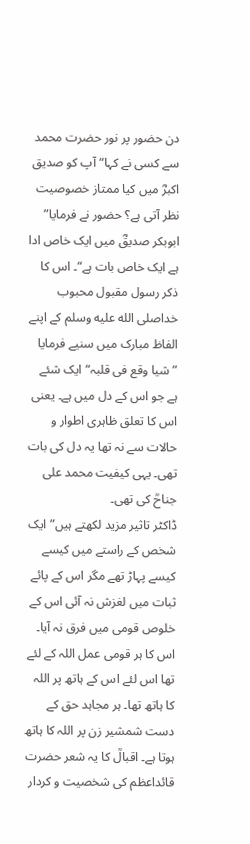دن حضور پر نور حضرت محمد سے کسی نے کہا“ آپ کو صدیق اکبرؓ میں کیا ممتاز خصوصیت نظر آتی ہے؟ حضور نے فرمایا” ابوبکر صدیقؓ میں ایک خاص ادا ہے ایک خاص بات ہے“۔ اس کا ذکر رسول مقبول محبوب خداصلى الله عليه وسلم کے اپنے الفاظ مبارک میں سنیے فرمایا ”شیا وقع فی قلبہ“ ایک شئے ہے جو اس کے دل میں ہے۔ یعنی اس کا تعلق ظاہری اطوار و حالات سے نہ تھا یہ دل کی بات تھی۔ یہی کیفیت محمد علی جناحؒ کی تھی۔
ڈاکٹر تاثیر مزید لکھتے ہیں” ایک شخص کے راستے میں کیسے کیسے پہاڑ تھے مگر اس کے پائے ثبات میں لغزش نہ آئی اس کے خلوص قومی میں فرق نہ آیا۔ اس کا ہر قومی عمل اللہ کے لئے تھا اس لئے اس کے ہاتھ پر اللہ کا ہاتھ تھا۔ ہر مجاہد حق کے دست شمشیر زن پر اللہ کا ہاتھ ہوتا ہے۔ اقبالؒ کا یہ شعر حضرت قائداعظم کی شخصیت و کردار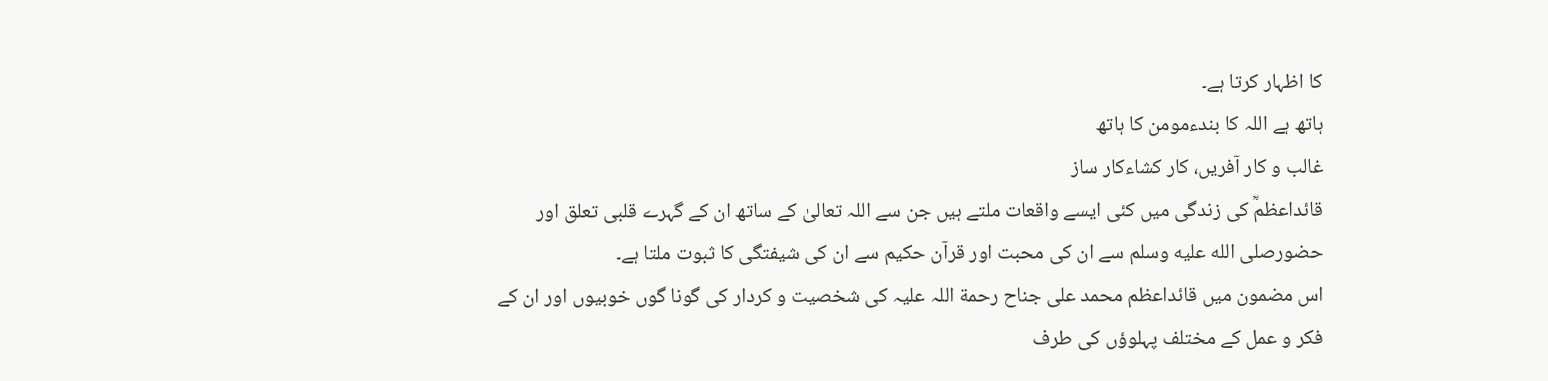کا اظہار کرتا ہے۔
ہاتھ ہے اللہ کا بندءمومن کا ہاتھ
غالب و کار آفریں، کار کشاءکار ساز
قائداعظمؒ کی زندگی میں کئی ایسے واقعات ملتے ہیں جن سے اللہ تعالیٰ کے ساتھ ان کے گہرے قلبی تعلق اور حضورصلى الله عليه وسلم سے ان کی محبت اور قرآن حکیم سے ان کی شیفتگی کا ثبوت ملتا ہے۔
اس مضمون میں قائداعظم محمد علی جناح رحمة اللہ علیہ کی شخصیت و کردار کی گونا گوں خوبیوں اور ان کے فکر و عمل کے مختلف پہلوؤں کی طرف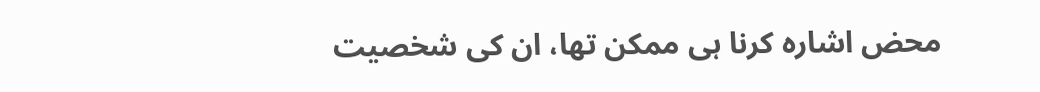محض اشارہ کرنا ہی ممکن تھا، ان کی شخصیت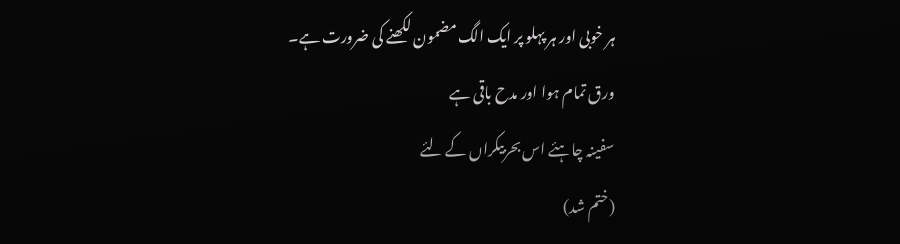ہر خوبی اور ہر پہلو پر ایک الگ مضمون لکھنے کی ضرورت ہے۔
ورق تمام ہوا اور مدح باقی ہے
سفینہ چاہئے اس بحربیکراں کے لئے
(ختم شد)